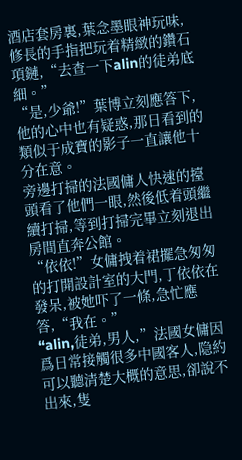酒店套房裏,葉念墨眼神玩味,修長的手指把玩着精緻的鑽石項鏈,“去查一下alin的徒弟底細。”
“是,少爺!”葉博立刻應答下,他的心中也有疑惑,那日看到的類似于成寶的影子一直讓他十分在意。
旁邊打掃的法國傭人快速的擡頭看了他們一眼,然後低着頭繼續打掃,等到打掃完畢立刻退出房間直奔公館。
“依依!”女傭拽着裙擺急匆匆的打開設計室的大門,丁依依在發呆,被她吓了一條,急忙應答,“我在。”
“alin,徒弟,男人,”法國女傭因爲日常接觸很多中國客人,隐約可以聽清楚大概的意思,卻說不出來,隻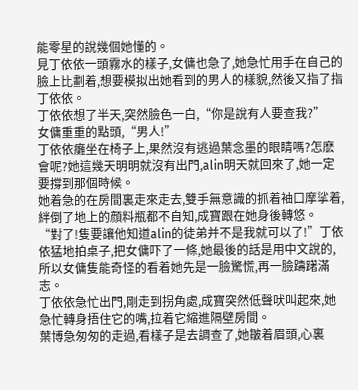能零星的說幾個她懂的。
見丁依依一頭霧水的樣子,女傭也急了,她急忙用手在自己的臉上比劃着,想要模拟出她看到的男人的樣貌,然後又指了指丁依依。
丁依依想了半天,突然臉色一白,“你是說有人要查我?”
女傭重重的點頭,“男人!”
丁依依癱坐在椅子上,果然沒有逃過葉念墨的眼睛嗎?怎麽會呢?她這幾天明明就沒有出門,alin明天就回來了,她一定要撐到那個時候。
她着急的在房間裏走來走去,雙手無意識的抓着袖口摩挲着,絆倒了地上的顔料瓶都不自知,成寶跟在她身後轉悠。
“對了!隻要讓他知道alin的徒弟并不是我就可以了!”丁依依猛地拍桌子,把女傭吓了一條,她最後的話是用中文說的,所以女傭隻能奇怪的看着她先是一臉驚慌,再一臉躊躇滿志。
丁依依急忙出門,剛走到拐角處,成寶突然低聲吠叫起來,她急忙轉身捂住它的嘴,拉着它縮進隔壁房間。
葉博急匆匆的走過,看樣子是去調查了,她皺着眉頭,心裏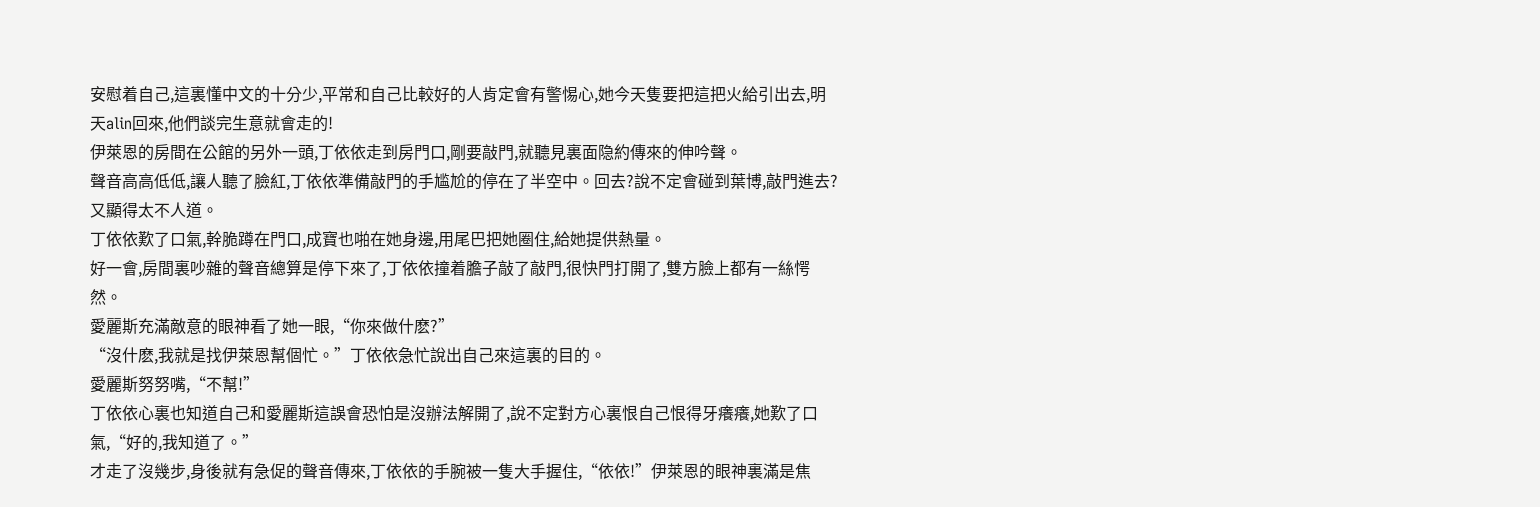安慰着自己,這裏懂中文的十分少,平常和自己比較好的人肯定會有警惕心,她今天隻要把這把火給引出去,明天alin回來,他們談完生意就會走的!
伊萊恩的房間在公館的另外一頭,丁依依走到房門口,剛要敲門,就聽見裏面隐約傳來的伸吟聲。
聲音高高低低,讓人聽了臉紅,丁依依準備敲門的手尴尬的停在了半空中。回去?說不定會碰到葉博,敲門進去?又顯得太不人道。
丁依依歎了口氣,幹脆蹲在門口,成寶也啪在她身邊,用尾巴把她圈住,給她提供熱量。
好一會,房間裏吵雜的聲音總算是停下來了,丁依依撞着膽子敲了敲門,很快門打開了,雙方臉上都有一絲愕然。
愛麗斯充滿敵意的眼神看了她一眼,“你來做什麽?”
“沒什麽,我就是找伊萊恩幫個忙。”丁依依急忙說出自己來這裏的目的。
愛麗斯努努嘴,“不幫!”
丁依依心裏也知道自己和愛麗斯這誤會恐怕是沒辦法解開了,說不定對方心裏恨自己恨得牙癢癢,她歎了口氣,“好的,我知道了。”
才走了沒幾步,身後就有急促的聲音傳來,丁依依的手腕被一隻大手握住,“依依!”伊萊恩的眼神裏滿是焦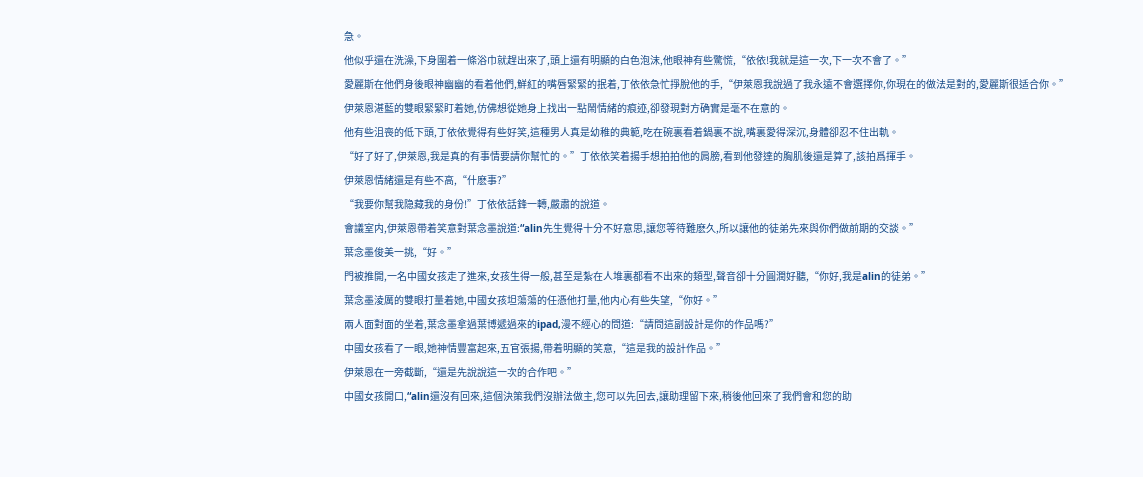急。
他似乎還在洗澡,下身圍着一條浴巾就趕出來了,頭上還有明顯的白色泡沫,他眼神有些驚慌,“依依!我就是這一次,下一次不會了。”
愛麗斯在他們身後眼神幽幽的看着他們,鮮紅的嘴唇緊緊的抿着,丁依依急忙掙脫他的手,“伊萊恩我說過了我永遠不會選擇你,你現在的做法是對的,愛麗斯很适合你。”
伊萊恩湛藍的雙眼緊緊盯着她,仿佛想從她身上找出一點鬧情緒的痕迹,卻發現對方确實是毫不在意的。
他有些沮喪的低下頭,丁依依覺得有些好笑,這種男人真是幼稚的典範,吃在碗裏看着鍋裏不說,嘴裏愛得深沉,身體卻忍不住出軌。
“好了好了,伊萊恩,我是真的有事情要請你幫忙的。”丁依依笑着揚手想拍拍他的肩膀,看到他發達的胸肌後還是算了,該拍爲揮手。
伊萊恩情緒還是有些不高,“什麽事?”
“我要你幫我隐藏我的身份!”丁依依話鋒一轉,嚴肅的說道。
會議室内,伊萊恩帶着笑意對葉念墨說道:“alin先生覺得十分不好意思,讓您等待難麽久,所以讓他的徒弟先來與你們做前期的交談。”
葉念墨俊美一挑,“好。”
門被推開,一名中國女孩走了進來,女孩生得一般,甚至是紮在人堆裏都看不出來的類型,聲音卻十分圓潤好聽,“你好,我是alin的徒弟。”
葉念墨淩厲的雙眼打量着她,中國女孩坦蕩蕩的任憑他打量,他内心有些失望,“你好。”
兩人面對面的坐着,葉念墨拿過葉博遞過來的ipad,漫不經心的問道:“請問這副設計是你的作品嗎?”
中國女孩看了一眼,她神情豐富起來,五官張揚,帶着明顯的笑意,“這是我的設計作品。”
伊萊恩在一旁截斷,“還是先說說這一次的合作吧。”
中國女孩開口,“alin還沒有回來,這個決策我們沒辦法做主,您可以先回去,讓助理留下來,稍後他回來了我們會和您的助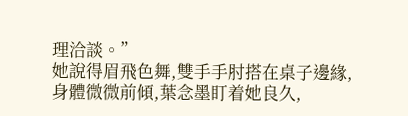理洽談。”
她說得眉飛色舞,雙手手肘搭在桌子邊緣,身體微微前傾,葉念墨盯着她良久,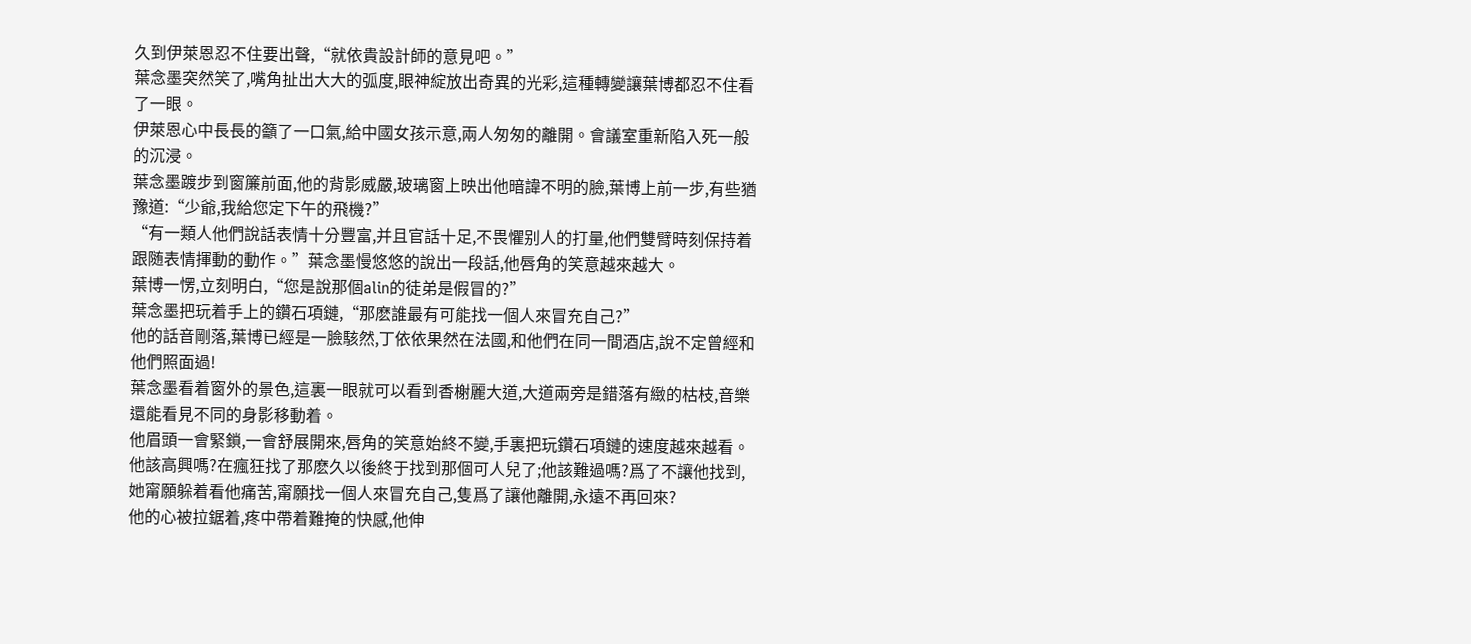久到伊萊恩忍不住要出聲,“就依貴設計師的意見吧。”
葉念墨突然笑了,嘴角扯出大大的弧度,眼神綻放出奇異的光彩,這種轉變讓葉博都忍不住看了一眼。
伊萊恩心中長長的籲了一口氣,給中國女孩示意,兩人匆匆的離開。會議室重新陷入死一般的沉浸。
葉念墨踱步到窗簾前面,他的背影威嚴,玻璃窗上映出他暗諱不明的臉,葉博上前一步,有些猶豫道:“少爺,我給您定下午的飛機?”
“有一類人他們說話表情十分豐富,并且官話十足,不畏懼别人的打量,他們雙臂時刻保持着跟随表情揮動的動作。”葉念墨慢悠悠的說出一段話,他唇角的笑意越來越大。
葉博一愣,立刻明白,“您是說那個alin的徒弟是假冒的?”
葉念墨把玩着手上的鑽石項鏈,“那麽誰最有可能找一個人來冒充自己?”
他的話音剛落,葉博已經是一臉駭然,丁依依果然在法國,和他們在同一間酒店,說不定曾經和他們照面過!
葉念墨看着窗外的景色,這裏一眼就可以看到香榭麗大道,大道兩旁是錯落有緻的枯枝,音樂還能看見不同的身影移動着。
他眉頭一會緊鎖,一會舒展開來,唇角的笑意始終不變,手裏把玩鑽石項鏈的速度越來越看。他該高興嗎?在瘋狂找了那麽久以後終于找到那個可人兒了;他該難過嗎?爲了不讓他找到,她甯願躲着看他痛苦,甯願找一個人來冒充自己,隻爲了讓他離開,永遠不再回來?
他的心被拉鋸着,疼中帶着難掩的快感,他伸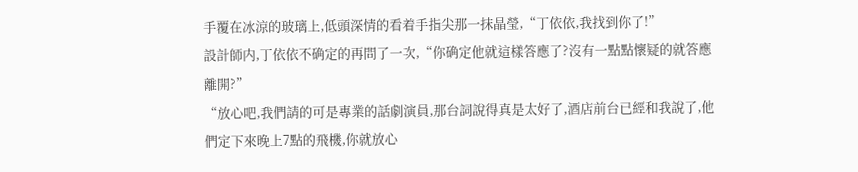手覆在冰涼的玻璃上,低頭深情的看着手指尖那一抹晶瑩,“丁依依,我找到你了!”
設計師内,丁依依不确定的再問了一次,“你确定他就這樣答應了?沒有一點點懷疑的就答應離開?”
“放心吧,我們請的可是專業的話劇演員,那台詞說得真是太好了,酒店前台已經和我說了,他們定下來晚上7點的飛機,你就放心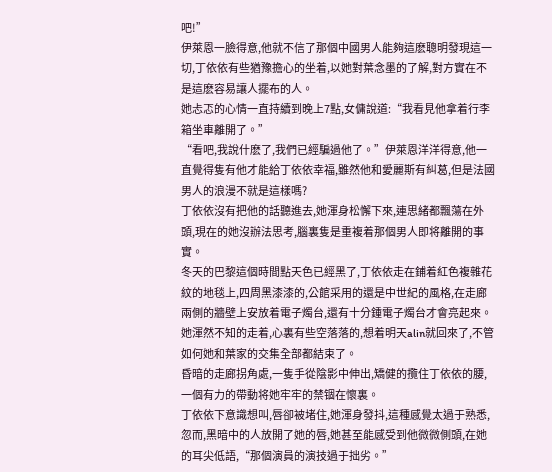吧!”
伊萊恩一臉得意,他就不信了那個中國男人能夠這麽聰明發現這一切,丁依依有些猶豫擔心的坐着,以她對葉念墨的了解,對方實在不是這麽容易讓人擺布的人。
她忐忑的心情一直持續到晚上7點,女傭說道:“我看見他拿着行李箱坐車離開了。”
“看吧,我說什麽了,我們已經騙過他了。”伊萊恩洋洋得意,他一直覺得隻有他才能給丁依依幸福,雖然他和愛麗斯有糾葛,但是法國男人的浪漫不就是這樣嗎?
丁依依沒有把他的話聽進去,她渾身松懈下來,連思緒都飄蕩在外頭,現在的她沒辦法思考,腦裏隻是重複着那個男人即将離開的事實。
冬天的巴黎這個時間點天色已經黑了,丁依依走在鋪着紅色複雜花紋的地毯上,四周黑漆漆的,公館采用的還是中世紀的風格,在走廊兩側的牆壁上安放着電子燭台,還有十分鍾電子燭台才會亮起來。
她渾然不知的走着,心裏有些空落落的,想着明天alin就回來了,不管如何她和葉家的交集全部都結束了。
昏暗的走廊拐角處,一隻手從陰影中伸出,矯健的攬住丁依依的腰,一個有力的帶動将她牢牢的禁锢在懷裏。
丁依依下意識想叫,唇卻被堵住,她渾身發抖,這種感覺太過于熟悉,忽而,黑暗中的人放開了她的唇,她甚至能感受到他微微側頭,在她的耳尖低語,“那個演員的演技過于拙劣。”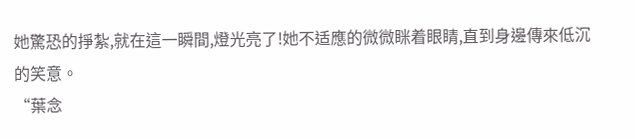她驚恐的掙紮,就在這一瞬間,燈光亮了!她不适應的微微眯着眼睛,直到身邊傳來低沉的笑意。
“葉念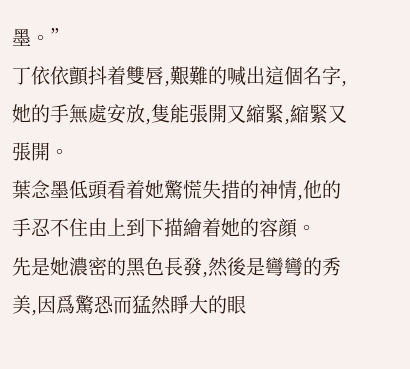墨。”
丁依依顫抖着雙唇,艱難的喊出這個名字,她的手無處安放,隻能張開又縮緊,縮緊又張開。
葉念墨低頭看着她驚慌失措的神情,他的手忍不住由上到下描繪着她的容顔。
先是她濃密的黑色長發,然後是彎彎的秀美,因爲驚恐而猛然睜大的眼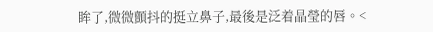眸了,微微顫抖的挺立鼻子,最後是泛着晶瑩的唇。<